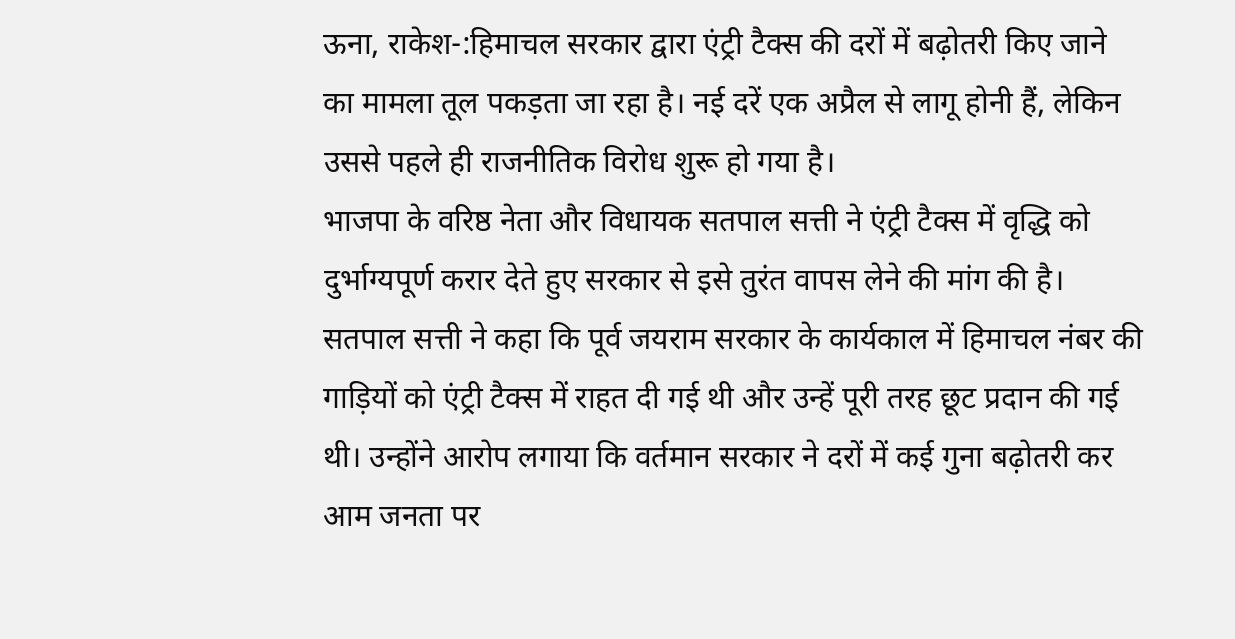ऊना, राकेश-:हिमाचल सरकार द्वारा एंट्री टैक्स की दरों में बढ़ोतरी किए जाने का मामला तूल पकड़ता जा रहा है। नई दरें एक अप्रैल से लागू होनी हैं, लेकिन उससे पहले ही राजनीतिक विरोध शुरू हो गया है।
भाजपा के वरिष्ठ नेता और विधायक सतपाल सत्ती ने एंट्री टैक्स में वृद्धि को दुर्भाग्यपूर्ण करार देते हुए सरकार से इसे तुरंत वापस लेने की मांग की है।
सतपाल सत्ती ने कहा कि पूर्व जयराम सरकार के कार्यकाल में हिमाचल नंबर की गाड़ियों को एंट्री टैक्स में राहत दी गई थी और उन्हें पूरी तरह छूट प्रदान की गई थी। उन्होंने आरोप लगाया कि वर्तमान सरकार ने दरों में कई गुना बढ़ोतरी कर आम जनता पर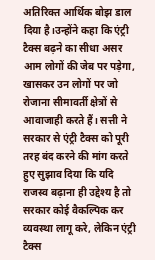अतिरिक्त आर्थिक बोझ डाल दिया है।उन्होंने कहा कि एंट्री टैक्स बढ़ने का सीधा असर आम लोगों की जेब पर पड़ेगा, खासकर उन लोगों पर जो रोजाना सीमावर्ती क्षेत्रों से आवाजाही करते हैं। सत्ती ने सरकार से एंट्री टैक्स को पूरी तरह बंद करने की मांग करते हुए सुझाव दिया कि यदि राजस्व बढ़ाना ही उद्देश्य है तो सरकार कोई वैकल्पिक कर व्यवस्था लागू करे, लेकिन एंट्री टैक्स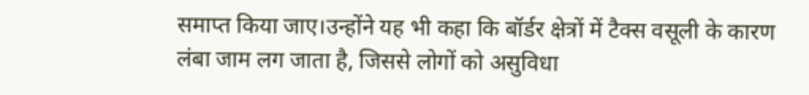समाप्त किया जाए।उन्होंने यह भी कहा कि बॉर्डर क्षेत्रों में टैक्स वसूली के कारण लंबा जाम लग जाता है, जिससे लोगों को असुविधा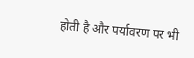होती है और पर्यावरण पर भी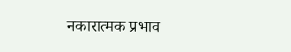नकारात्मक प्रभाव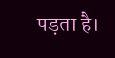पड़ता है।